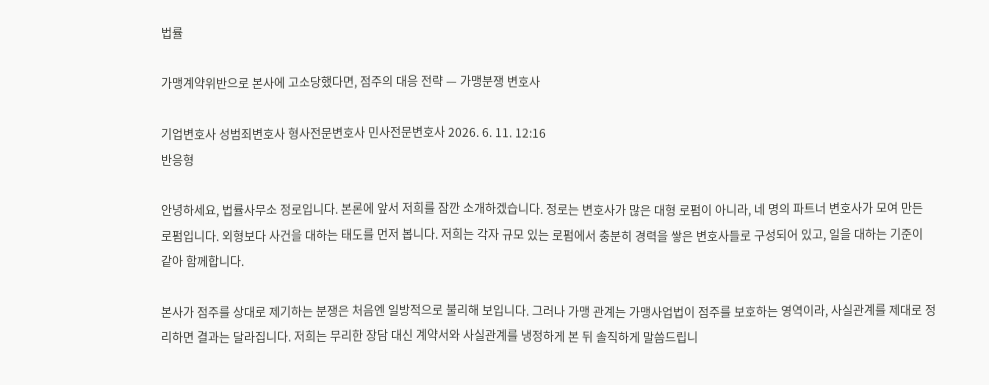법률

가맹계약위반으로 본사에 고소당했다면, 점주의 대응 전략 — 가맹분쟁 변호사

기업변호사 성범죄변호사 형사전문변호사 민사전문변호사 2026. 6. 11. 12:16
반응형

안녕하세요, 법률사무소 정로입니다. 본론에 앞서 저희를 잠깐 소개하겠습니다. 정로는 변호사가 많은 대형 로펌이 아니라, 네 명의 파트너 변호사가 모여 만든 로펌입니다. 외형보다 사건을 대하는 태도를 먼저 봅니다. 저희는 각자 규모 있는 로펌에서 충분히 경력을 쌓은 변호사들로 구성되어 있고, 일을 대하는 기준이 같아 함께합니다.

본사가 점주를 상대로 제기하는 분쟁은 처음엔 일방적으로 불리해 보입니다. 그러나 가맹 관계는 가맹사업법이 점주를 보호하는 영역이라, 사실관계를 제대로 정리하면 결과는 달라집니다. 저희는 무리한 장담 대신 계약서와 사실관계를 냉정하게 본 뒤 솔직하게 말씀드립니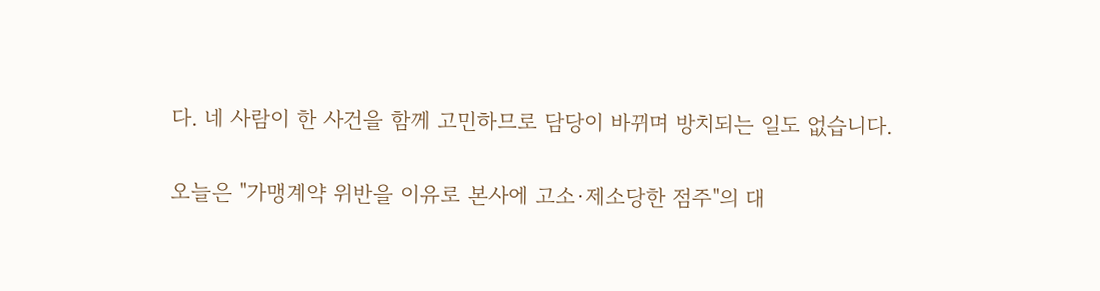다. 네 사람이 한 사건을 함께 고민하므로 담당이 바뀌며 방치되는 일도 없습니다.

오늘은 "가맹계약 위반을 이유로 본사에 고소·제소당한 점주"의 대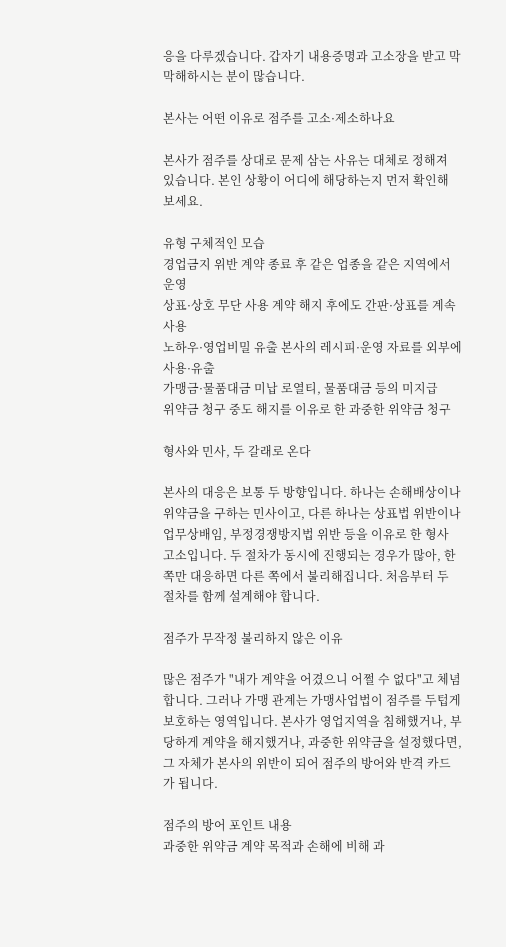응을 다루겠습니다. 갑자기 내용증명과 고소장을 받고 막막해하시는 분이 많습니다.

본사는 어떤 이유로 점주를 고소·제소하나요

본사가 점주를 상대로 문제 삼는 사유는 대체로 정해져 있습니다. 본인 상황이 어디에 해당하는지 먼저 확인해 보세요.

유형 구체적인 모습
경업금지 위반 계약 종료 후 같은 업종을 같은 지역에서 운영
상표·상호 무단 사용 계약 해지 후에도 간판·상표를 계속 사용
노하우·영업비밀 유출 본사의 레시피·운영 자료를 외부에 사용·유출
가맹금·물품대금 미납 로열티, 물품대금 등의 미지급
위약금 청구 중도 해지를 이유로 한 과중한 위약금 청구

형사와 민사, 두 갈래로 온다

본사의 대응은 보통 두 방향입니다. 하나는 손해배상이나 위약금을 구하는 민사이고, 다른 하나는 상표법 위반이나 업무상배임, 부정경쟁방지법 위반 등을 이유로 한 형사 고소입니다. 두 절차가 동시에 진행되는 경우가 많아, 한쪽만 대응하면 다른 쪽에서 불리해집니다. 처음부터 두 절차를 함께 설계해야 합니다.

점주가 무작정 불리하지 않은 이유

많은 점주가 "내가 계약을 어겼으니 어쩔 수 없다"고 체념합니다. 그러나 가맹 관계는 가맹사업법이 점주를 두텁게 보호하는 영역입니다. 본사가 영업지역을 침해했거나, 부당하게 계약을 해지했거나, 과중한 위약금을 설정했다면, 그 자체가 본사의 위반이 되어 점주의 방어와 반격 카드가 됩니다.

점주의 방어 포인트 내용
과중한 위약금 계약 목적과 손해에 비해 과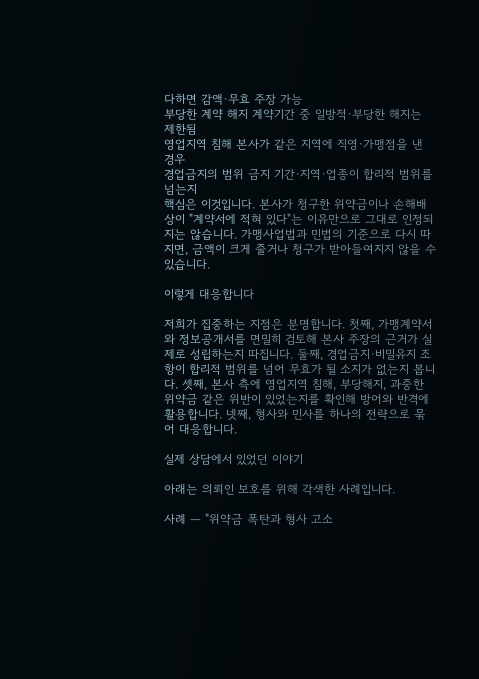다하면 감액·무효 주장 가능
부당한 계약 해지 계약기간 중 일방적·부당한 해지는 제한됨
영업지역 침해 본사가 같은 지역에 직영·가맹점을 낸 경우
경업금지의 범위 금지 기간·지역·업종이 합리적 범위를 넘는지
핵심은 이것입니다. 본사가 청구한 위약금이나 손해배상이 "계약서에 적혀 있다"는 이유만으로 그대로 인정되지는 않습니다. 가맹사업법과 민법의 기준으로 다시 따지면, 금액이 크게 줄거나 청구가 받아들여지지 않을 수 있습니다.

이렇게 대응합니다

저희가 집중하는 지점은 분명합니다. 첫째, 가맹계약서와 정보공개서를 면밀히 검토해 본사 주장의 근거가 실제로 성립하는지 따집니다. 둘째, 경업금지·비밀유지 조항이 합리적 범위를 넘어 무효가 될 소지가 없는지 봅니다. 셋째, 본사 측에 영업지역 침해, 부당해지, 과중한 위약금 같은 위반이 있었는지를 확인해 방어와 반격에 활용합니다. 넷째, 형사와 민사를 하나의 전략으로 묶어 대응합니다.

실제 상담에서 있었던 이야기

아래는 의뢰인 보호를 위해 각색한 사례입니다.

사례 — "위약금 폭탄과 형사 고소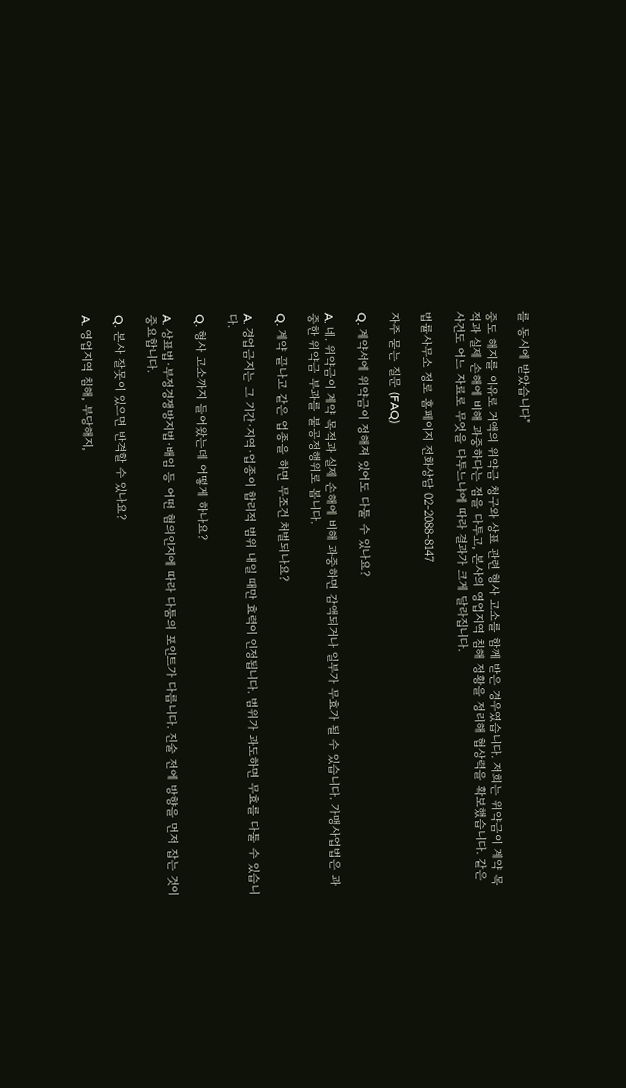를 동시에 받았습니다"

중도 해지를 이유로 거액의 위약금 청구와 상표 관련 형사 고소를 함께 받은 경우였습니다. 저희는 위약금이 계약 목적과 실제 손해에 비해 과중하다는 점을 다투고, 본사의 영업지역 침해 정황을 정리해 협상력을 확보했습니다. 같은 사건도 어느 자료로 무엇을 다투느냐에 따라 결과가 크게 달라집니다.

법률사무소 정로 홈페이지 전화상담 02-2088-8147

자주 묻는 질문 (FAQ)

Q. 계약서에 위약금이 정해져 있어도 다툴 수 있나요?

A. 네. 위약금이 계약 목적과 실제 손해에 비해 과중하면 감액되거나 일부가 무효가 될 수 있습니다. 가맹사업법은 과중한 위약금 부과를 불공정행위로 봅니다.

Q. 계약 끝나고 같은 업종을 하면 무조건 처벌되나요?

A. 경업금지는 그 기간·지역·업종이 합리적 범위 내일 때만 효력이 인정됩니다. 범위가 과도하면 무효를 다툴 수 있습니다.

Q. 형사 고소까지 들어왔는데 어떻게 하나요?

A. 상표법·부정경쟁방지법·배임 등 어떤 혐의인지에 따라 다툼의 포인트가 다릅니다. 진술 전에 방향을 먼저 잡는 것이 중요합니다.

Q. 본사 잘못이 있으면 반격할 수 있나요?

A. 영업지역 침해, 부당해지,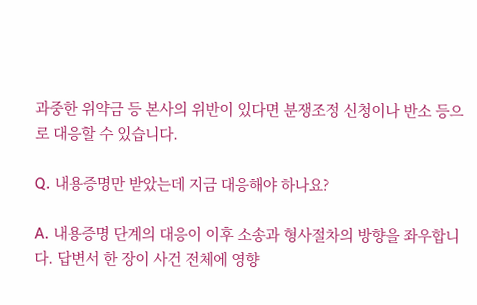과중한 위약금 등 본사의 위반이 있다면 분쟁조정 신청이나 반소 등으로 대응할 수 있습니다.

Q. 내용증명만 받았는데 지금 대응해야 하나요?

A. 내용증명 단계의 대응이 이후 소송과 형사절차의 방향을 좌우합니다. 답변서 한 장이 사건 전체에 영향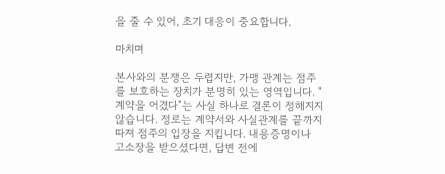을 줄 수 있어, 초기 대응이 중요합니다.

마치며

본사와의 분쟁은 두렵지만, 가맹 관계는 점주를 보호하는 장치가 분명히 있는 영역입니다. "계약을 어겼다"는 사실 하나로 결론이 정해지지 않습니다. 정로는 계약서와 사실관계를 끝까지 따져 점주의 입장을 지킵니다. 내용증명이나 고소장을 받으셨다면, 답변 전에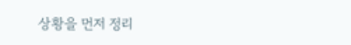상황을 먼저 정리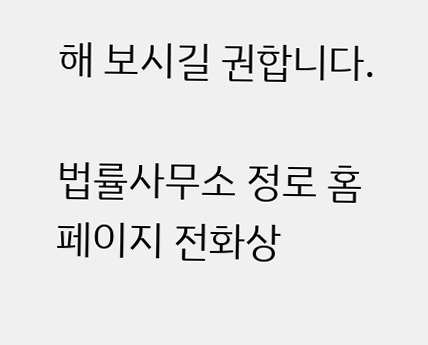해 보시길 권합니다.

법률사무소 정로 홈페이지 전화상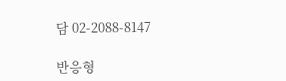담 02-2088-8147

반응형